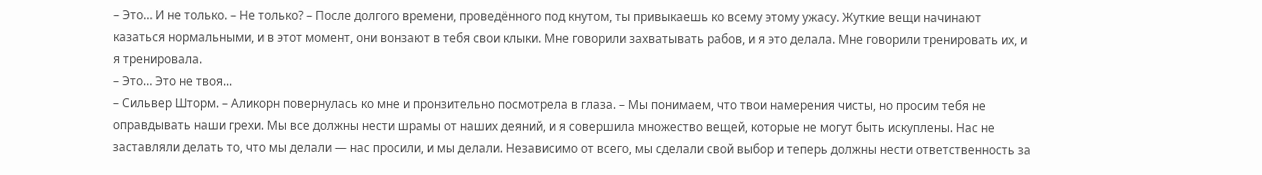– Это… И не только. – Не только? – После долгого времени, проведённого под кнутом, ты привыкаешь ко всему этому ужасу. Жуткие вещи начинают казаться нормальными, и в этот момент, они вонзают в тебя свои клыки. Мне говорили захватывать рабов, и я это делала. Мне говорили тренировать их, и я тренировала.
– Это… Это не твоя...
– Сильвер Шторм. – Аликорн повернулась ко мне и пронзительно посмотрела в глаза. – Мы понимаем, что твои намерения чисты, но просим тебя не оправдывать наши грехи. Мы все должны нести шрамы от наших деяний, и я совершила множество вещей, которые не могут быть искуплены. Нас не заставляли делать то, что мы делали — нас просили, и мы делали. Независимо от всего, мы сделали свой выбор и теперь должны нести ответственность за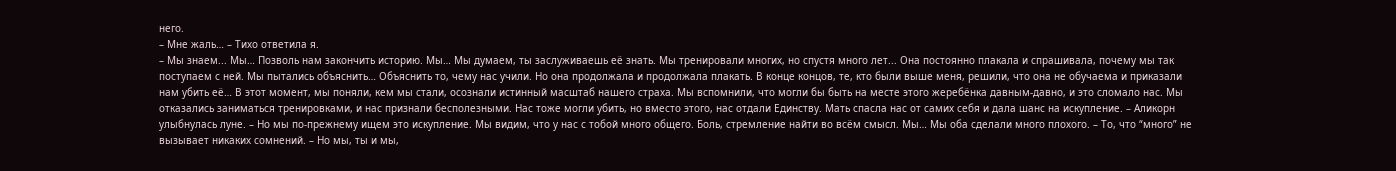него.
– Мне жаль… – Тихо ответила я.
– Мы знаем... Мы… Позволь нам закончить историю. Мы… Мы думаем, ты заслуживаешь её знать. Мы тренировали многих, но спустя много лет... Она постоянно плакала и спрашивала, почему мы так поступаем с ней. Мы пытались объяснить… Объяснить то, чему нас учили. Но она продолжала и продолжала плакать. В конце концов, те, кто были выше меня, решили, что она не обучаема и приказали нам убить её… В этот момент, мы поняли, кем мы стали, осознали истинный масштаб нашего страха. Мы вспомнили, что могли бы быть на месте этого жеребёнка давным-давно, и это сломало нас. Мы отказались заниматься тренировками, и нас признали бесполезными. Нас тоже могли убить, но вместо этого, нас отдали Единству. Мать спасла нас от самих себя и дала шанс на искупление. – Аликорн улыбнулась луне. – Но мы по-прежнему ищем это искупление. Мы видим, что у нас с тобой много общего. Боль, стремление найти во всём смысл. Мы… Мы оба сделали много плохого. – То, что “много” не вызывает никаких сомнений. – Но мы, ты и мы,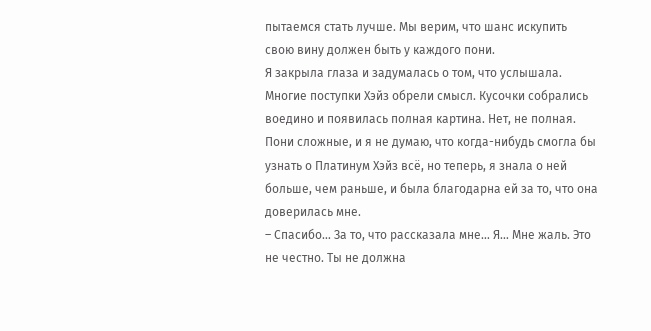пытаемся стать лучше. Мы верим, что шанс искупить свою вину должен быть у каждого пони.
Я закрыла глаза и задумалась о том, что услышала. Многие поступки Хэйз обрели смысл. Кусочки собрались воедино и появилась полная картина. Нет, не полная. Пони сложные, и я не думаю, что когда-нибудь смогла бы узнать о Платинум Хэйз всё, но теперь, я знала о ней больше, чем раньше, и была благодарна ей за то, что она доверилась мне.
– Спасибо… За то, что рассказала мне… Я… Мне жаль. Это не честно. Ты не должна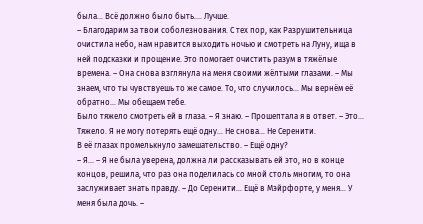была… Всё должно было быть.... Лучше.
– Благодарим за твои соболезнования. С тех пор, как Разрушительница очистила небо, нам нравится выходить ночью и смотреть на Луну, ища в ней подсказки и прощение. Это помогает очистить разум в тяжёлые времена. – Она снова взглянула на меня своими жёлтыми глазами. – Мы знаем, что ты чувствуешь то же самое. То, что случилось… Мы вернём её обратно… Мы обещаем тебе.
Было тяжело смотреть ей в глаза. – Я знаю. – Прошептала я в ответ. – Это… Тяжело. Я не могу потерять ещё одну… Не снова… Не Серенити.
В её глазах промелькнуло замешательство. – Ещё одну?
– Я… – Я не была уверена, должна ли рассказывать ей это, но в конце концов, решила, что раз она поделилась со мной столь многим, то она заслуживает знать правду. – До Серенити… Ещё в Мэйрфорте, у меня… У меня была дочь. –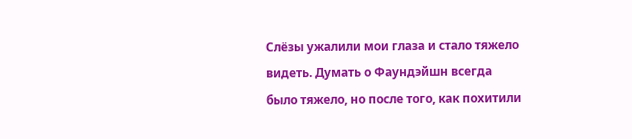Слёзы ужалили мои глаза и стало тяжело видеть. Думать о Фаундэйшн всегда было тяжело, но после того, как похитили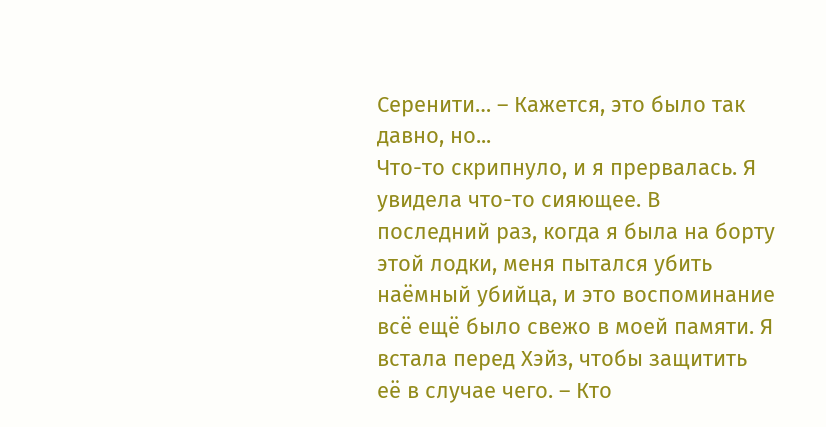Серенити… – Кажется, это было так давно, но...
Что-то скрипнуло, и я прервалась. Я увидела что-то сияющее. В последний раз, когда я была на борту этой лодки, меня пытался убить наёмный убийца, и это воспоминание всё ещё было свежо в моей памяти. Я встала перед Хэйз, чтобы защитить её в случае чего. – Кто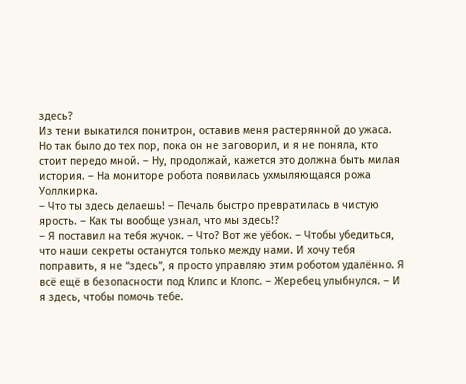здесь?
Из тени выкатился понитрон, оставив меня растерянной до ужаса. Но так было до тех пор, пока он не заговорил, и я не поняла, кто стоит передо мной. – Ну, продолжай, кажется это должна быть милая история. – На мониторе робота появилась ухмыляющаяся рожа Уоллкирка.
– Что ты здесь делаешь! – Печаль быстро превратилась в чистую ярость. – Как ты вообще узнал, что мы здесь!?
– Я поставил на тебя жучок. – Что? Вот же уёбок. – Чтобы убедиться, что наши секреты останутся только между нами. И хочу тебя поправить, я не “здесь”, я просто управляю этим роботом удалённо. Я всё ещё в безопасности под Клипс и Клопс. – Жеребец улыбнулся. – И я здесь, чтобы помочь тебе.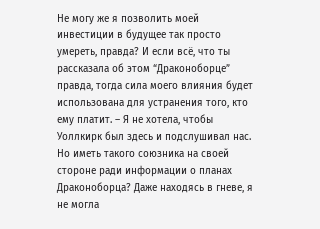Не могу же я позволить моей инвестиции в будущее так просто умереть, правда? И если всё, что ты рассказала об этом “Драконоборце” правда, тогда сила моего влияния будет использована для устранения того, кто ему платит. – Я не хотела, чтобы Уоллкирк был здесь и подслушивал нас. Но иметь такого союзника на своей стороне ради информации о планах Драконоборца? Даже находясь в гневе, я не могла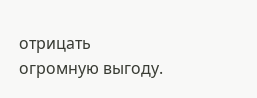отрицать огромную выгоду.